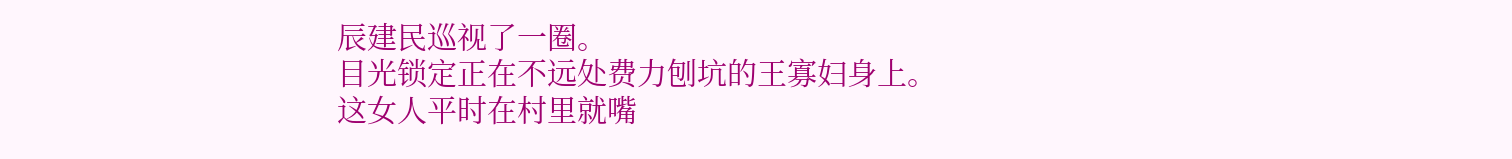辰建民巡视了一圈。
目光锁定正在不远处费力刨坑的王寡妇身上。
这女人平时在村里就嘴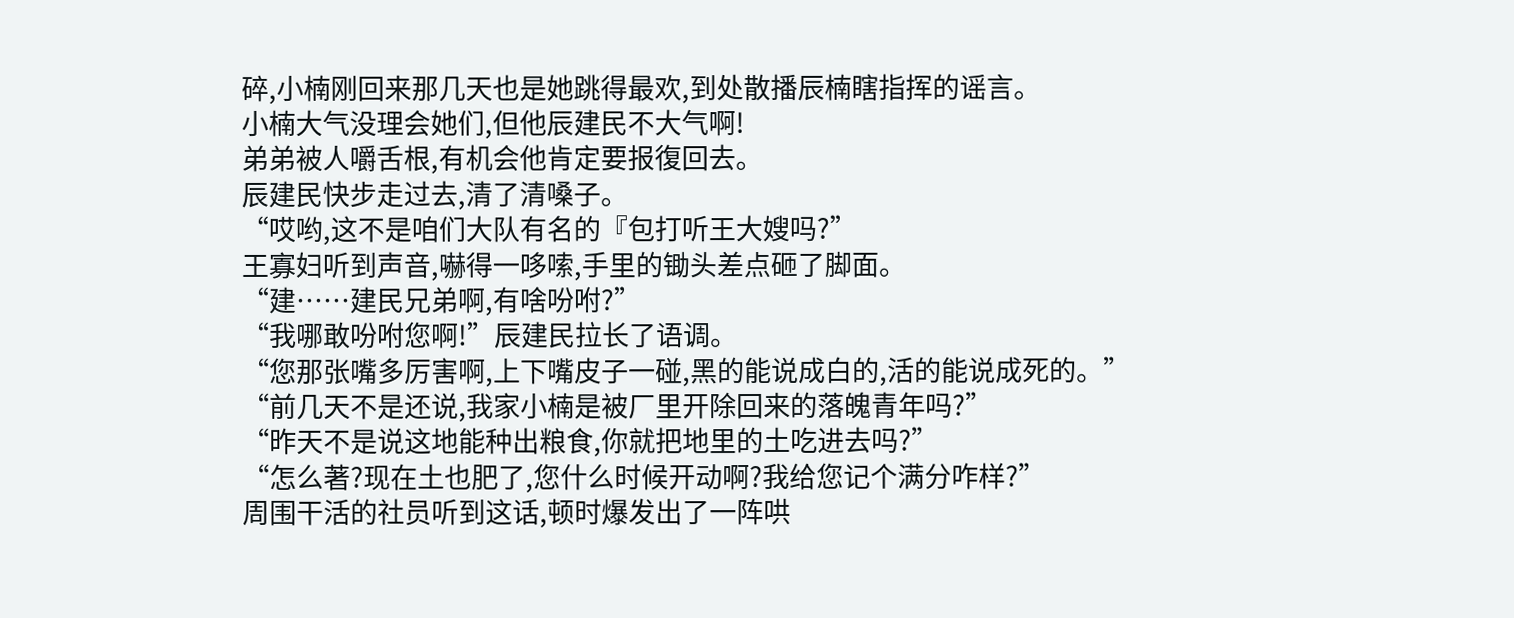碎,小楠刚回来那几天也是她跳得最欢,到处散播辰楠瞎指挥的谣言。
小楠大气没理会她们,但他辰建民不大气啊!
弟弟被人嚼舌根,有机会他肯定要报復回去。
辰建民快步走过去,清了清嗓子。
“哎哟,这不是咱们大队有名的『包打听王大嫂吗?”
王寡妇听到声音,嚇得一哆嗦,手里的锄头差点砸了脚面。
“建……建民兄弟啊,有啥吩咐?”
“我哪敢吩咐您啊!”辰建民拉长了语调。
“您那张嘴多厉害啊,上下嘴皮子一碰,黑的能说成白的,活的能说成死的。”
“前几天不是还说,我家小楠是被厂里开除回来的落魄青年吗?”
“昨天不是说这地能种出粮食,你就把地里的土吃进去吗?”
“怎么著?现在土也肥了,您什么时候开动啊?我给您记个满分咋样?”
周围干活的社员听到这话,顿时爆发出了一阵哄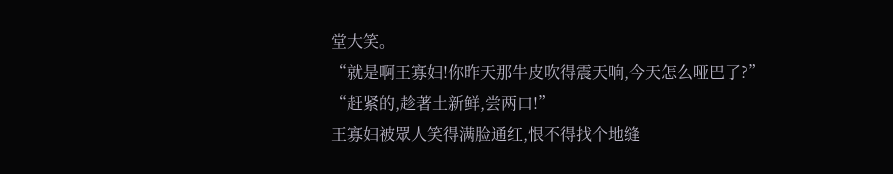堂大笑。
“就是啊王寡妇!你昨天那牛皮吹得震天响,今天怎么哑巴了?”
“赶紧的,趁著土新鲜,尝两口!”
王寡妇被眾人笑得满脸通红,恨不得找个地缝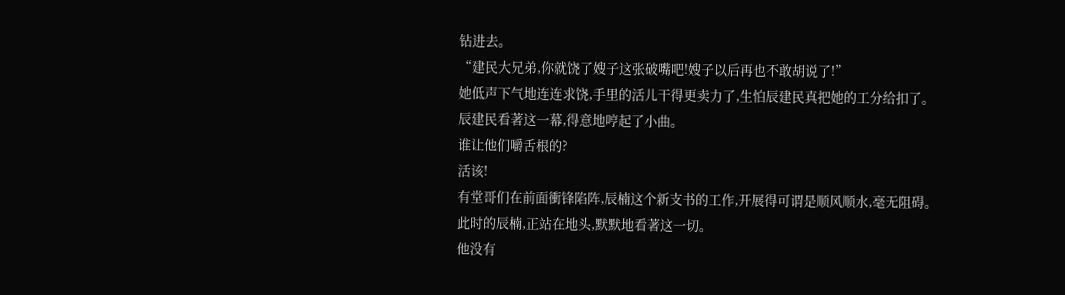钻进去。
“建民大兄弟,你就饶了嫂子这张破嘴吧!嫂子以后再也不敢胡说了!”
她低声下气地连连求饶,手里的活儿干得更卖力了,生怕辰建民真把她的工分给扣了。
辰建民看著这一幕,得意地哼起了小曲。
谁让他们嚼舌根的?
活该!
有堂哥们在前面衝锋陷阵,辰楠这个新支书的工作,开展得可谓是顺风顺水,毫无阻碍。
此时的辰楠,正站在地头,默默地看著这一切。
他没有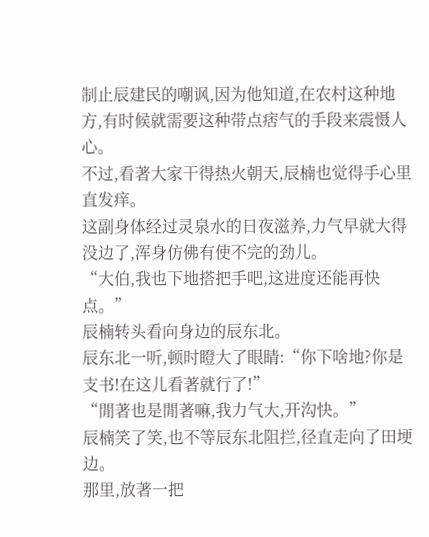制止辰建民的嘲讽,因为他知道,在农村这种地方,有时候就需要这种带点痞气的手段来震慑人心。
不过,看著大家干得热火朝天,辰楠也觉得手心里直发痒。
这副身体经过灵泉水的日夜滋养,力气早就大得没边了,浑身仿佛有使不完的劲儿。
“大伯,我也下地搭把手吧,这进度还能再快点。”
辰楠转头看向身边的辰东北。
辰东北一听,顿时瞪大了眼睛:“你下啥地?你是支书!在这儿看著就行了!”
“閒著也是閒著嘛,我力气大,开沟快。”
辰楠笑了笑,也不等辰东北阻拦,径直走向了田埂边。
那里,放著一把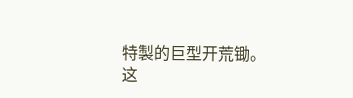特製的巨型开荒锄。
这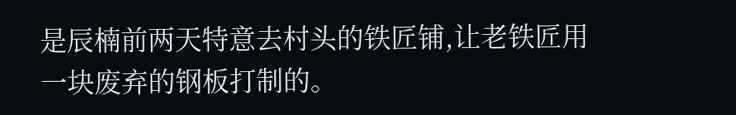是辰楠前两天特意去村头的铁匠铺,让老铁匠用一块废弃的钢板打制的。